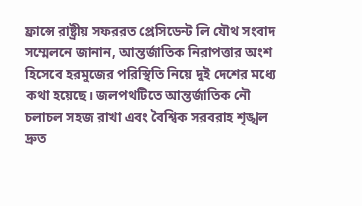ফ্রান্সে রাষ্ট্রীয় সফররত প্রেসিডেন্ট লি যৌথ সংবাদ সম্মেলনে জানান, আন্তর্জাতিক নিরাপত্তার অংশ হিসেবে হরমুজের পরিস্থিতি নিয়ে দুই দেশের মধ্যে কথা হয়েছে। জলপথটিতে আন্তর্জাতিক নৌ চলাচল সহজ রাখা এবং বৈশ্বিক সরবরাহ শৃঙ্খল দ্রুত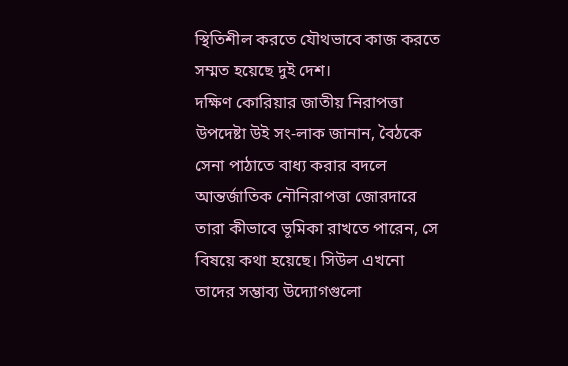স্থিতিশীল করতে যৌথভাবে কাজ করতে সম্মত হয়েছে দুই দেশ।
দক্ষিণ কোরিয়ার জাতীয় নিরাপত্তা উপদেষ্টা উই সং-লাক জানান, বৈঠকে সেনা পাঠাতে বাধ্য করার বদলে আন্তর্জাতিক নৌনিরাপত্তা জোরদারে তারা কীভাবে ভূমিকা রাখতে পারেন, সে বিষয়ে কথা হয়েছে। সিউল এখনো তাদের সম্ভাব্য উদ্যোগগুলো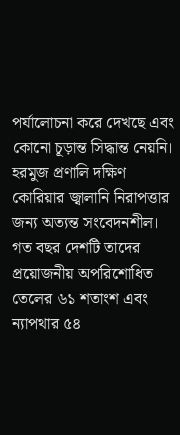পর্যালোচনা করে দেখছে এবং কোনো চূড়ান্ত সিদ্ধান্ত নেয়নি।
হরমুজ প্রণালি দক্ষিণ কোরিয়ার জ্বালানি নিরাপত্তার জন্য অত্যন্ত সংবেদনশীল। গত বছর দেশটি তাদের প্রয়োজনীয় অপরিশোধিত তেলের ৬১ শতাংশ এবং ন্যাপথার ৫৪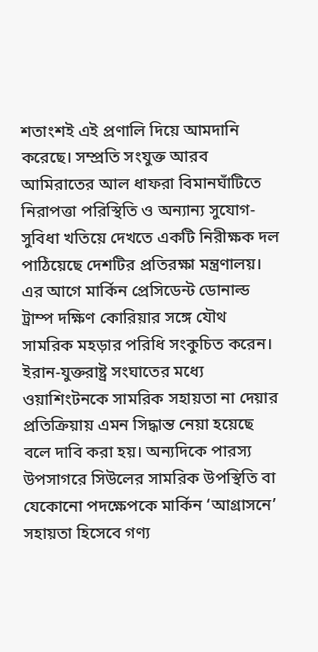শতাংশই এই প্রণালি দিয়ে আমদানি করেছে। সম্প্রতি সংযুক্ত আরব আমিরাতের আল ধাফরা বিমানঘাঁটিতে নিরাপত্তা পরিস্থিতি ও অন্যান্য সুযোগ-সুবিধা খতিয়ে দেখতে একটি নিরীক্ষক দল পাঠিয়েছে দেশটির প্রতিরক্ষা মন্ত্রণালয়।
এর আগে মার্কিন প্রেসিডেন্ট ডোনাল্ড ট্রাম্প দক্ষিণ কোরিয়ার সঙ্গে যৌথ সামরিক মহড়ার পরিধি সংকুচিত করেন। ইরান-যুক্তরাষ্ট্র সংঘাতের মধ্যে ওয়াশিংটনকে সামরিক সহায়তা না দেয়ার প্রতিক্রিয়ায় এমন সিদ্ধান্ত নেয়া হয়েছে বলে দাবি করা হয়। অন্যদিকে পারস্য উপসাগরে সিউলের সামরিক উপস্থিতি বা যেকোনো পদক্ষেপকে মার্কিন ‘আগ্রাসনে’ সহায়তা হিসেবে গণ্য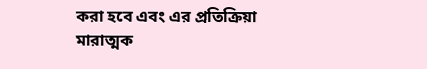করা হবে এবং এর প্রতিক্রিয়া মারাত্মক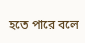হতে পারে বলে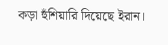কড়া হুঁশিয়ারি দিয়েছে ইরান।